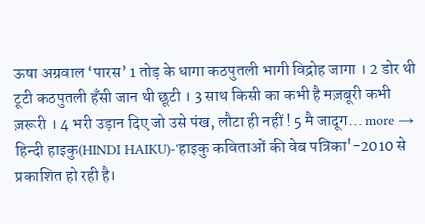ऊषा अग्रवाल ‘पारस’ 1 तोड़ के धागा कठपुतली भागी विद्रोह जागा । 2 डोर थी टूटी कठपुतली हँसी जान थी छूटी । 3 साथ किसी का कभी है मज़बूरी कभी ज़रूरी । 4 भरी उड़ान दिए जो उसे पंख, लौटा ही नहीं ! 5 मै जादूग… more →
हिन्दी हाइकु(HINDI HAIKU)-'हाइकु कविताओं की वेब पत्रिका'-2010 से प्रकाशित हो रही है।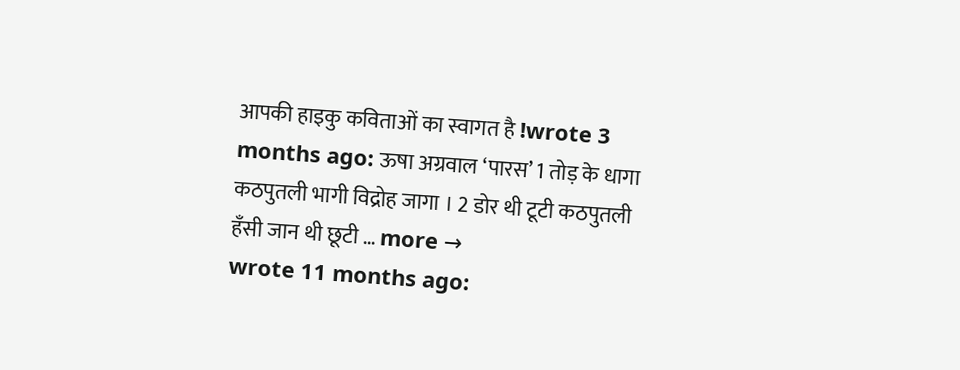आपकी हाइकु कविताओं का स्वागत है !wrote 3 months ago: ऊषा अग्रवाल ‘पारस’ 1 तोड़ के धागा कठपुतली भागी विद्रोह जागा । 2 डोर थी टूटी कठपुतली हँसी जान थी छूटी … more →
wrote 11 months ago: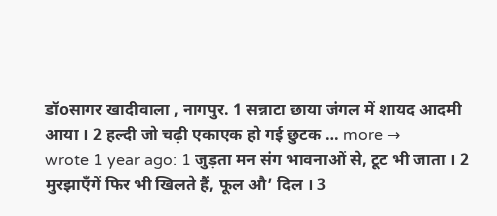डॉoसागर खादीवाला , नागपुर. 1 सन्नाटा छाया जंगल में शायद आदमी आया । 2 हल्दी जो चढ़ी एकाएक हो गई छुटक … more →
wrote 1 year ago: 1 जुड़ता मन संग भावनाओं से, टूट भी जाता । 2 मुरझाएँगें फिर भी खिलते हैं, फूल औ’ दिल । 3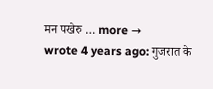मन पखेरु … more →
wrote 4 years ago: गुजरात के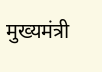मुख्यमंत्री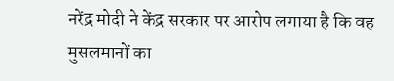नरेंद्र मोदी ने केंद्र सरकार पर आरोप लगाया है कि वह मुसलमानों का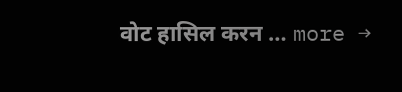वोट हासिल करन … more →